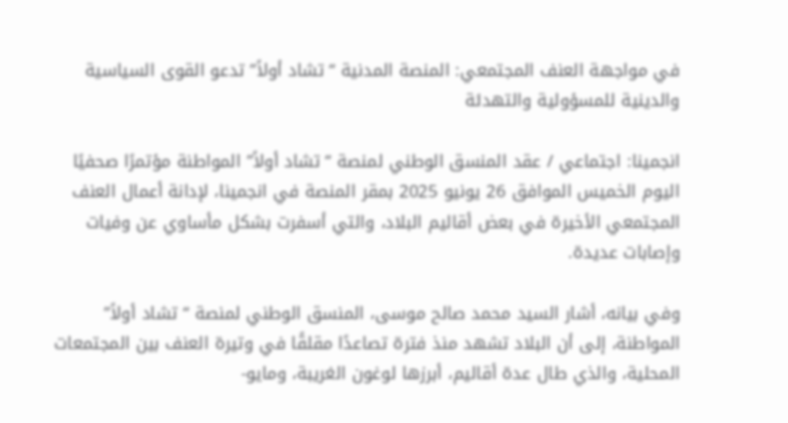في مواجهة العنف المجتمعي: المنصة المدنية “تشاد أولاً” تدعو القوى السياسية والدينية للمسؤولية والتهدئة

انجمينا: اجتماعي / عقد المنسق الوطني لمنصة “تشاد أولاً” المواطنة مؤتمرًا صحفيًا اليوم الخميس الموافق 26 يونيو 2025 بمقر المنصة في انجمينا، لإدانة أعمال العنف المجتمعي الأخيرة في بعض أقاليم البلاد، والتي أسفرت بشكل مأساوي عن وفيات وإصابات عديدة.

وفي بيانه، أشار السيد محمد صالح موسى، المنسق الوطني لمنصة “تشاد أولاً” المواطنة، إلى أن البلاد تشهد منذ فترة تصاعدًا مقلقًا في وتيرة العنف بين المجتمعات المحلية، والذي طال عدة أقاليم، أبرزها لوغون الغريبة، ومايو-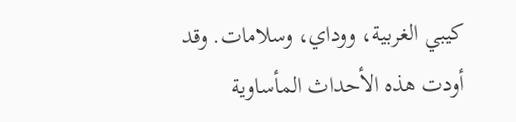كيبي الغربية، ووداي، وسلامات. وقد أودت هذه الأحداث المأساوية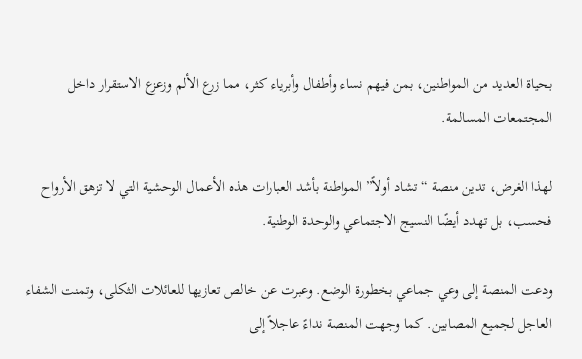بحياة العديد من المواطنين، بمن فيهم نساء وأطفال وأبرياء كثر، مما زرع الألم وزعزع الاستقرار داخل المجتمعات المسالمة.

لهذا الغرض، تدين منصة “تشاد أولاً” المواطنة بأشد العبارات هذه الأعمال الوحشية التي لا تزهق الأرواح فحسب، بل تهدد أيضًا النسيج الاجتماعي والوحدة الوطنية.

ودعت المنصة إلى وعي جماعي بخطورة الوضع. وعبرت عن خالص تعازيها للعائلات الثكلى، وتمنت الشفاء العاجل لجميع المصابين. كما وجهت المنصة نداءً عاجلاً إلى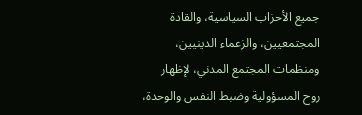جميع الأحزاب السياسية، والقادة المجتمعيين، والزعماء الدينيين، ومنظمات المجتمع المدني، لإظهار روح المسؤولية وضبط النفس والوحدة،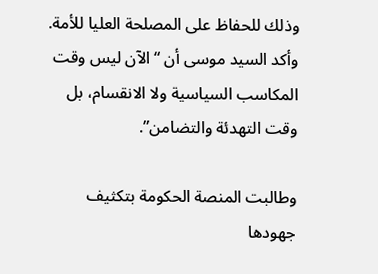وذلك للحفاظ على المصلحة العليا للأمة. وأكد السيد موسى أن “الآن ليس وقت المكاسب السياسية ولا الانقسام، بل وقت التهدئة والتضامن”.

وطالبت المنصة الحكومة بتكثيف جهودها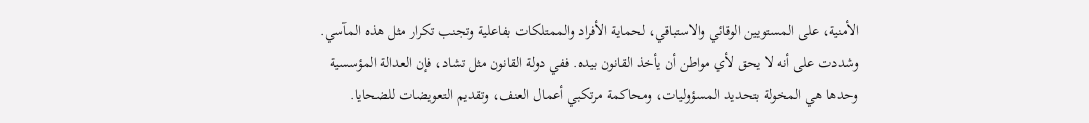الأمنية، على المستويين الوقائي والاستباقي، لحماية الأفراد والممتلكات بفاعلية وتجنب تكرار مثل هذه المآسي. وشددت على أنه لا يحق لأي مواطن أن يأخذ القانون بيده. ففي دولة القانون مثل تشاد، فإن العدالة المؤسسية وحدها هي المخولة بتحديد المسؤوليات، ومحاكمة مرتكبي أعمال العنف، وتقديم التعويضات للضحايا.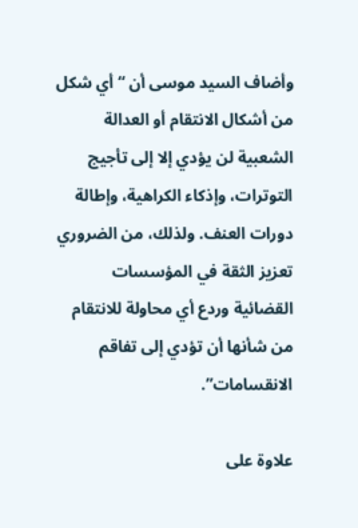وأضاف السيد موسى أن “أي شكل من أشكال الانتقام أو العدالة الشعبية لن يؤدي إلا إلى تأجيج التوترات، وإذكاء الكراهية، وإطالة دورات العنف. ولذلك، من الضروري تعزيز الثقة في المؤسسات القضائية وردع أي محاولة للانتقام من شأنها أن تؤدي إلى تفاقم الانقسامات”.

علاوة على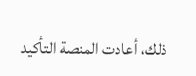ذلك، أعادت المنصة التأكيد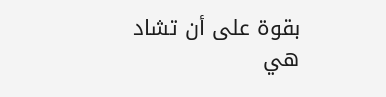بقوة على أن تشاد هي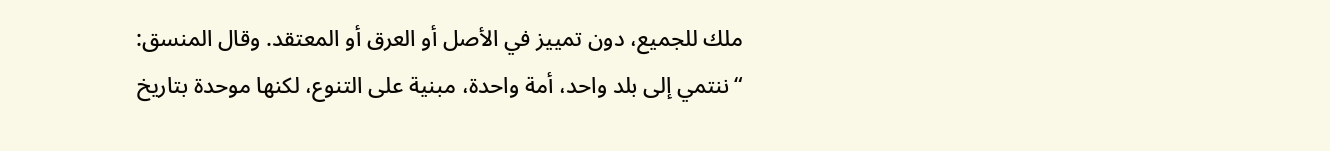ملك للجميع، دون تمييز في الأصل أو العرق أو المعتقد. وقال المنسق: “ننتمي إلى بلد واحد، أمة واحدة، مبنية على التنوع، لكنها موحدة بتاريخ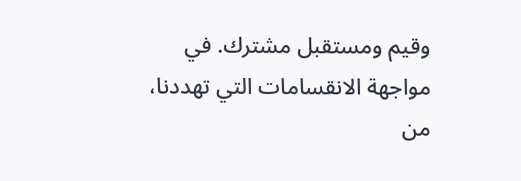وقيم ومستقبل مشترك. في مواجهة الانقسامات التي تهددنا، من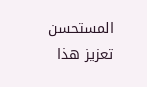المستحسن تعزيز هذا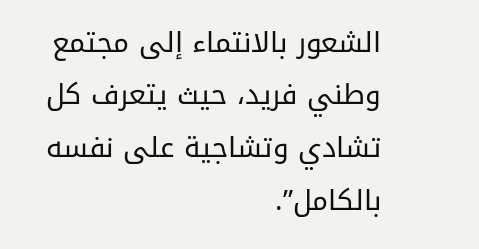الشعور بالانتماء إلى مجتمع وطني فريد، حيث يتعرف كل تشادي وتشاجية على نفسه بالكامل”.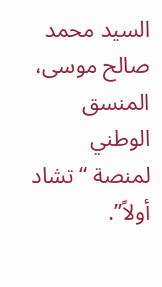السيد محمد صالح موسى، المنسق الوطني لمنصة “تشاد أولاً”.